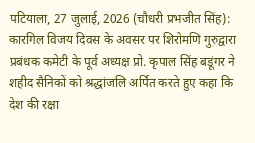पटियाला, 27 जुलाई, 2026 (चौधरी प्रभजीत सिंह): कारगिल विजय दिवस के अवसर पर शिरोमणि गुरुद्वारा प्रबंधक कमेटी के पूर्व अध्यक्ष प्रो. कृपाल सिंह बडूंगर ने शहीद सैनिकों को श्रद्धांजलि अर्पित करते हुए कहा कि देश की रक्षा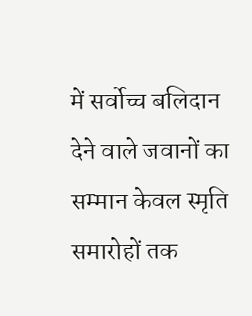में सर्वोच्च बलिदान देने वाले जवानों का सम्मान केवल स्मृति समारोहों तक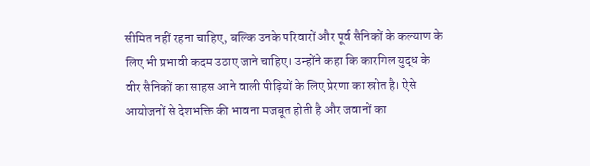सीमित नहीं रहना चाहिए, बल्कि उनके परिवारों और पूर्व सैनिकों के कल्याण के लिए भी प्रभावी कदम उठाए जाने चाहिए। उन्होंने कहा कि कारगिल युद्ध के वीर सैनिकों का साहस आने वाली पीढ़ियों के लिए प्रेरणा का स्रोत है। ऐसे आयोजनों से देशभक्ति की भावना मजबूत होती है और जवानों का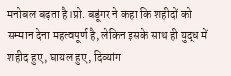मनोबल बढ़ता है।प्रो. बडूंगर ने कहा कि शहीदों को सम्मान देना महत्वपूर्ण है, लेकिन इसके साथ ही युद्ध में शहीद हुए, घायल हुए, दिव्यांग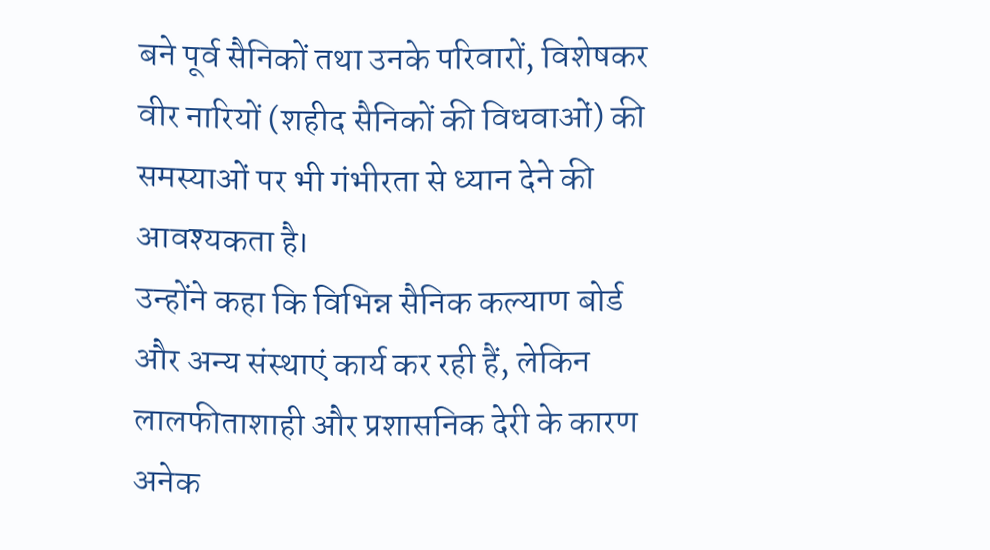बने पूर्व सैनिकों तथा उनके परिवारों, विशेषकर वीर नारियों (शहीद सैनिकों की विधवाओं) की समस्याओं पर भी गंभीरता से ध्यान देने की आवश्यकता है।
उन्होंने कहा कि विभिन्न सैनिक कल्याण बोर्ड और अन्य संस्थाएं कार्य कर रही हैं, लेकिन लालफीताशाही और प्रशासनिक देरी के कारण अनेक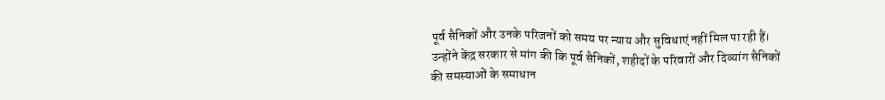पूर्व सैनिकों और उनके परिजनों को समय पर न्याय और सुविधाएं नहीं मिल पा रही हैं। उन्होंने केंद्र सरकार से मांग की कि पूर्व सैनिकों, शहीदों के परिवारों और दिव्यांग सैनिकों की समस्याओं के समाधान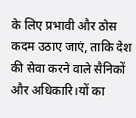के लिए प्रभावी और ठोस कदम उठाए जाएं, ताकि देश की सेवा करने वाले सैनिकों और अधिकारि।यों का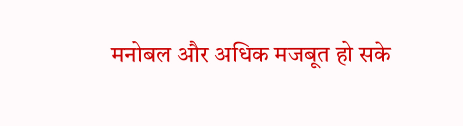मनोबल और अधिक मजबूत हो सके